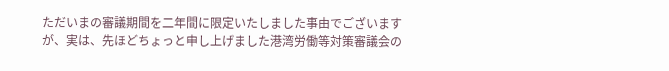ただいまの審議期間を二年間に限定いたしました事由でございますが、実は、先ほどちょっと申し上げました港湾労働等対策審議会の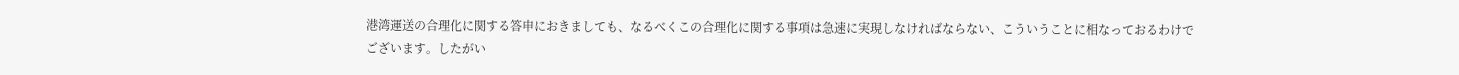港湾運送の合理化に関する答申におきましても、なるべくこの合理化に関する事項は急速に実現しなければならない、こういうことに相なっておるわけでございます。したがい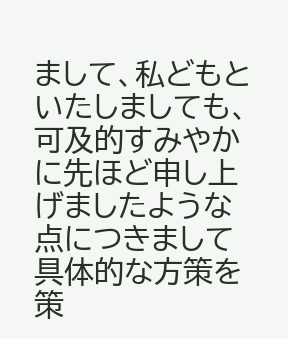まして、私どもといたしましても、可及的すみやかに先ほど申し上げましたような点につきまして具体的な方策を策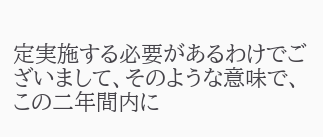定実施する必要があるわけでございまして、そのような意味で、この二年間内に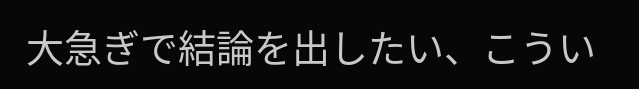大急ぎで結論を出したい、こうい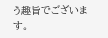う趣旨でございます。